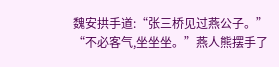魏安拱手道:“张三桥见过燕公子。”
“不必客气,坐坐坐。”燕人熊摆手了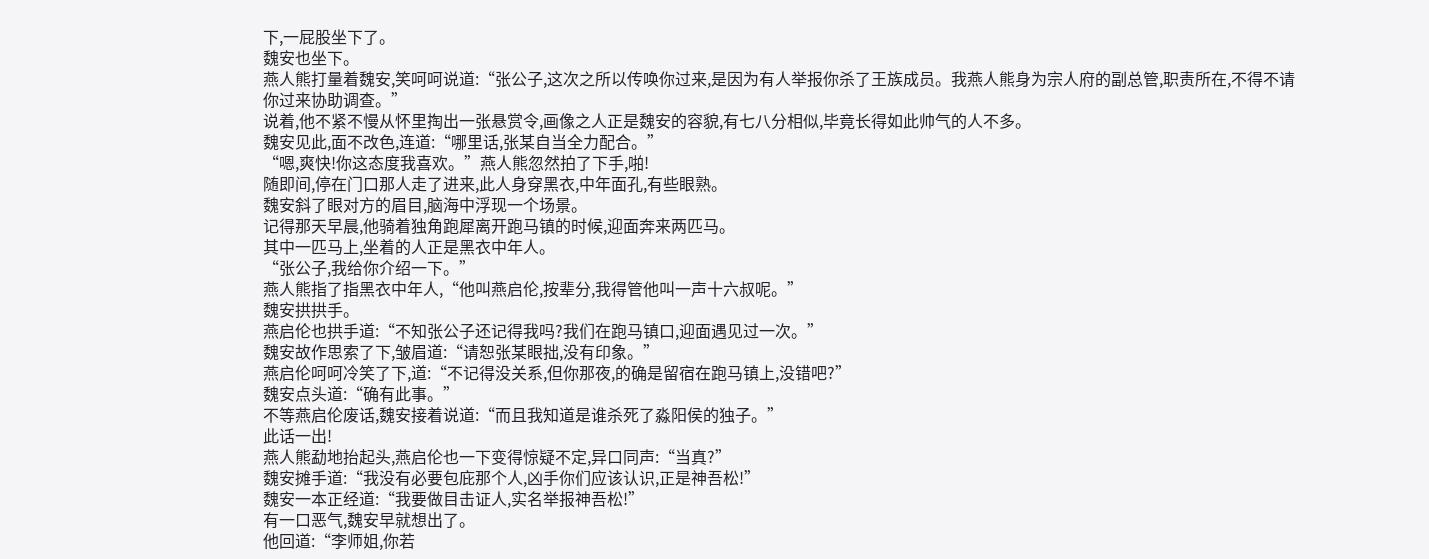下,一屁股坐下了。
魏安也坐下。
燕人熊打量着魏安,笑呵呵说道:“张公子,这次之所以传唤你过来,是因为有人举报你杀了王族成员。我燕人熊身为宗人府的副总管,职责所在,不得不请你过来协助调查。”
说着,他不紧不慢从怀里掏出一张悬赏令,画像之人正是魏安的容貌,有七八分相似,毕竟长得如此帅气的人不多。
魏安见此,面不改色,连道:“哪里话,张某自当全力配合。”
“嗯,爽快!你这态度我喜欢。”燕人熊忽然拍了下手,啪!
随即间,停在门口那人走了进来,此人身穿黑衣,中年面孔,有些眼熟。
魏安斜了眼对方的眉目,脑海中浮现一个场景。
记得那天早晨,他骑着独角跑犀离开跑马镇的时候,迎面奔来两匹马。
其中一匹马上,坐着的人正是黑衣中年人。
“张公子,我给你介绍一下。”
燕人熊指了指黑衣中年人,“他叫燕启伦,按辈分,我得管他叫一声十六叔呢。”
魏安拱拱手。
燕启伦也拱手道:“不知张公子还记得我吗?我们在跑马镇口,迎面遇见过一次。”
魏安故作思索了下,皱眉道:“请恕张某眼拙,没有印象。”
燕启伦呵呵冷笑了下,道:“不记得没关系,但你那夜,的确是留宿在跑马镇上,没错吧?”
魏安点头道:“确有此事。”
不等燕启伦废话,魏安接着说道:“而且我知道是谁杀死了淼阳侯的独子。”
此话一出!
燕人熊勐地抬起头,燕启伦也一下变得惊疑不定,异口同声:“当真?”
魏安摊手道:“我没有必要包庇那个人,凶手你们应该认识,正是神吾松!”
魏安一本正经道:“我要做目击证人,实名举报神吾松!”
有一口恶气,魏安早就想出了。
他回道:“李师姐,你若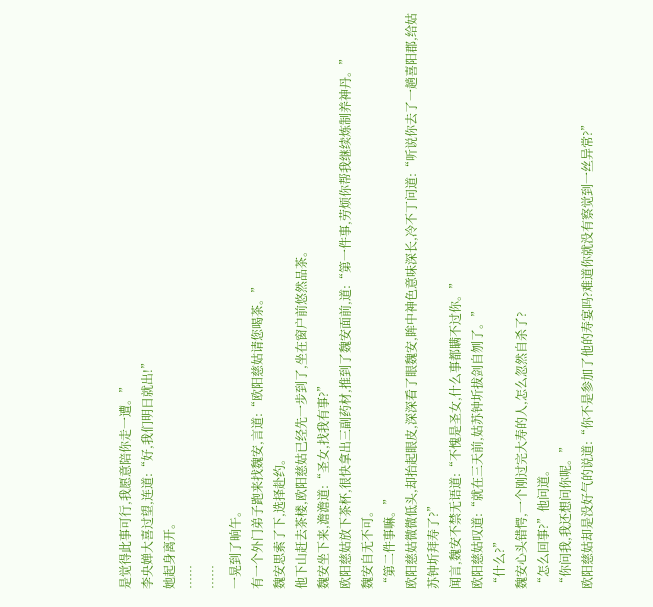是觉得此事可行,我愿意陪你走一遭。”
李央婵大喜过望,连道:“好,我们明日就出!”
她起身离开。
……
……
一晃到了晌午。
有一个外门弟子跑来找魏安,言道:“欧阳慈姑请您喝茶。”
魏安思索了下,选择赴约。
他下山赶去茶楼,欧阳慈姑已经先一步到了,坐在窗户前悠然品茶。
魏安坐下来,澹澹道:“圣女,找我有事?”
欧阳慈姑放下茶杯,很快拿出三副药材,推到了魏安面前,道:“第一件事,劳烦你帮我继续炼制养神丹。”
魏安自无不可。
“第二件事嘛。”
欧阳慈姑微微低头,却抬起眼皮,深深看了眼魏安,眸中神色意味深长,冷不丁问道:“听说你去了一趟喜阳郡,给姑苏钟圻拜寿了?”
闻言,魏安不禁无语道:“不愧是圣女,什么事都瞒不过你。”
欧阳慈姑叹道:“就在三天前,姑苏钟圻拔剑自刎了。”
“什么?”
魏安心头错愕,一个刚过完大寿的人,怎么忽然自杀了?
“怎么回事?”他问道。
“你问我,我还想问你呢。”
欧阳慈姑却是没好气的说道:“你不是参加了他的寿宴吗?难道你就没有察觉到一丝异常?”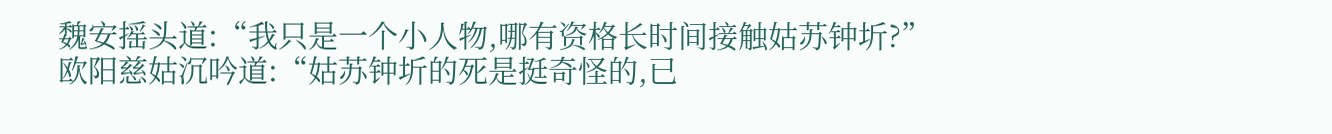魏安摇头道:“我只是一个小人物,哪有资格长时间接触姑苏钟圻?”
欧阳慈姑沉吟道:“姑苏钟圻的死是挺奇怪的,已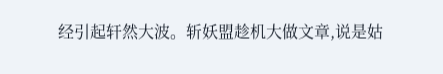经引起轩然大波。斩妖盟趁机大做文章,说是姑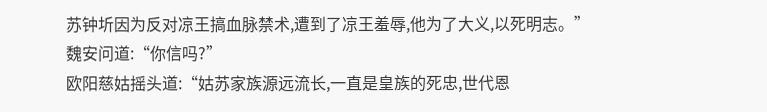苏钟圻因为反对凉王搞血脉禁术,遭到了凉王羞辱,他为了大义,以死明志。”
魏安问道:“你信吗?”
欧阳慈姑摇头道:“姑苏家族源远流长,一直是皇族的死忠,世代恩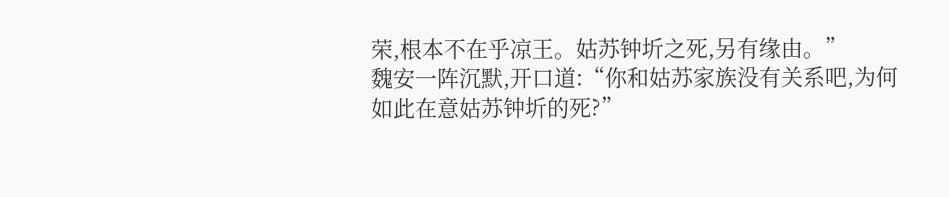荣,根本不在乎凉王。姑苏钟圻之死,另有缘由。”
魏安一阵沉默,开口道:“你和姑苏家族没有关系吧,为何如此在意姑苏钟圻的死?”